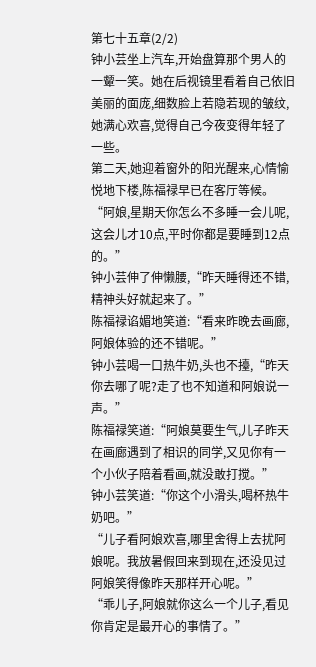第七十五章(2/2)
钟小芸坐上汽车,开始盘算那个男人的一颦一笑。她在后视镜里看着自己依旧美丽的面庞,细数脸上若隐若现的皱纹,她满心欢喜,觉得自己今夜变得年轻了一些。
第二天,她迎着窗外的阳光醒来,心情愉悦地下楼,陈福禄早已在客厅等候。
“阿娘,星期天你怎么不多睡一会儿呢,这会儿才10点,平时你都是要睡到12点的。”
钟小芸伸了伸懒腰,“昨天睡得还不错,精神头好就起来了。”
陈福禄谄媚地笑道:“看来昨晚去画廊,阿娘体验的还不错呢。”
钟小芸喝一口热牛奶,头也不擡,“昨天你去哪了呢?走了也不知道和阿娘说一声。”
陈福禄笑道:“阿娘莫要生气,儿子昨天在画廊遇到了相识的同学,又见你有一个小伙子陪着看画,就没敢打搅。”
钟小芸笑道:“你这个小滑头,喝杯热牛奶吧。”
“儿子看阿娘欢喜,哪里舍得上去扰阿娘呢。我放暑假回来到现在,还没见过阿娘笑得像昨天那样开心呢。”
“乖儿子,阿娘就你这么一个儿子,看见你肯定是最开心的事情了。”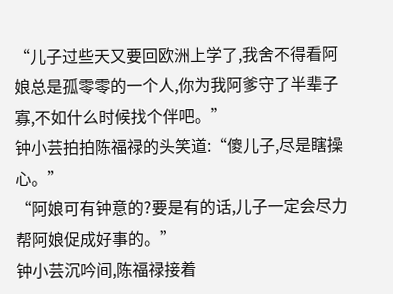“儿子过些天又要回欧洲上学了,我舍不得看阿娘总是孤零零的一个人,你为我阿爹守了半辈子寡,不如什么时候找个伴吧。”
钟小芸拍拍陈福禄的头笑道:“傻儿子,尽是瞎操心。”
“阿娘可有钟意的?要是有的话,儿子一定会尽力帮阿娘促成好事的。”
钟小芸沉吟间,陈福禄接着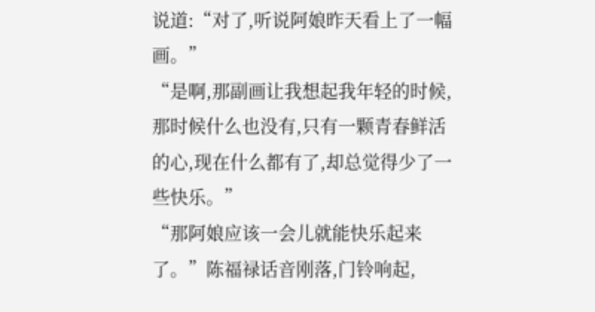说道:“对了,听说阿娘昨天看上了一幅画。”
“是啊,那副画让我想起我年轻的时候,那时候什么也没有,只有一颗青春鲜活的心,现在什么都有了,却总觉得少了一些快乐。”
“那阿娘应该一会儿就能快乐起来了。”陈福禄话音刚落,门铃响起,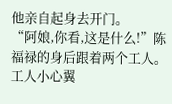他亲自起身去开门。
“阿娘,你看,这是什么!”陈福禄的身后跟着两个工人。工人小心翼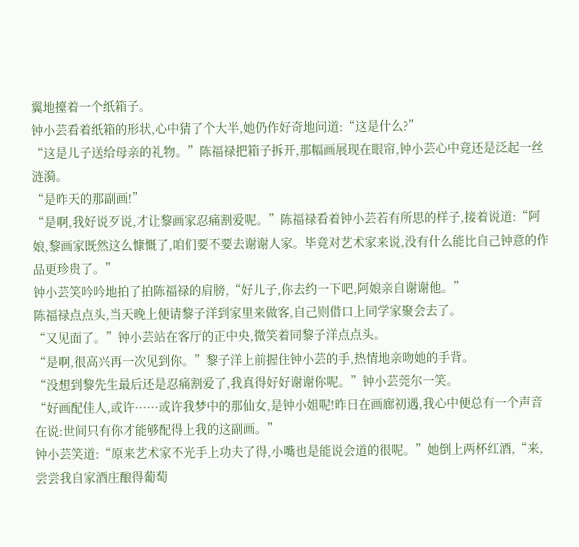翼地擡着一个纸箱子。
钟小芸看着纸箱的形状,心中猜了个大半,她仍作好奇地问道:“这是什么?”
“这是儿子送给母亲的礼物。”陈福禄把箱子拆开,那幅画展现在眼帘,钟小芸心中竟还是泛起一丝涟漪。
“是昨天的那副画!”
“是啊,我好说歹说,才让黎画家忍痛割爱呢。”陈福禄看着钟小芸若有所思的样子,接着说道:“阿娘,黎画家既然这么慷慨了,咱们要不要去谢谢人家。毕竟对艺术家来说,没有什么能比自己钟意的作品更珍贵了。”
钟小芸笑吟吟地拍了拍陈福禄的肩膀,“好儿子,你去约一下吧,阿娘亲自谢谢他。”
陈福禄点点头,当天晚上便请黎子洋到家里来做客,自己则借口上同学家聚会去了。
“又见面了。”钟小芸站在客厅的正中央,微笑着同黎子洋点点头。
“是啊,很高兴再一次见到你。”黎子洋上前握住钟小芸的手,热情地亲吻她的手背。
“没想到黎先生最后还是忍痛割爱了,我真得好好谢谢你呢。”钟小芸莞尔一笑。
“好画配佳人,或许······或许我梦中的那仙女,是钟小姐呢!昨日在画廊初遇,我心中便总有一个声音在说:世间只有你才能够配得上我的这副画。”
钟小芸笑道:“原来艺术家不光手上功夫了得,小嘴也是能说会道的很呢。”她倒上两杯红酒,“来,尝尝我自家酒庄酿得葡萄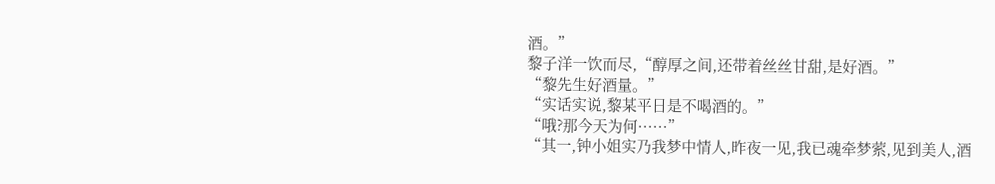酒。”
黎子洋一饮而尽,“醇厚之间,还带着丝丝甘甜,是好酒。”
“黎先生好酒量。”
“实话实说,黎某平日是不喝酒的。”
“哦?那今天为何······”
“其一,钟小姐实乃我梦中情人,昨夜一见,我已魂牵梦萦,见到美人,酒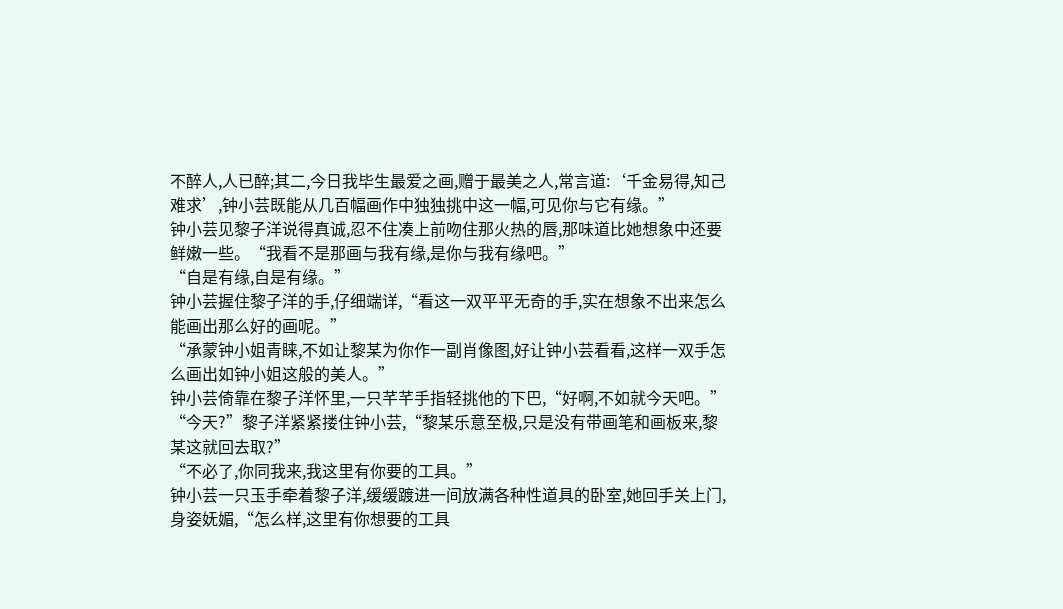不醉人,人已醉;其二,今日我毕生最爱之画,赠于最美之人,常言道:‘千金易得,知己难求’,钟小芸既能从几百幅画作中独独挑中这一幅,可见你与它有缘。”
钟小芸见黎子洋说得真诚,忍不住凑上前吻住那火热的唇,那味道比她想象中还要鲜嫩一些。“我看不是那画与我有缘,是你与我有缘吧。”
“自是有缘,自是有缘。”
钟小芸握住黎子洋的手,仔细端详,“看这一双平平无奇的手,实在想象不出来怎么能画出那么好的画呢。”
“承蒙钟小姐青睐,不如让黎某为你作一副肖像图,好让钟小芸看看,这样一双手怎么画出如钟小姐这般的美人。”
钟小芸倚靠在黎子洋怀里,一只芊芊手指轻挑他的下巴,“好啊,不如就今天吧。”
“今天?”黎子洋紧紧搂住钟小芸,“黎某乐意至极,只是没有带画笔和画板来,黎某这就回去取?”
“不必了,你同我来,我这里有你要的工具。”
钟小芸一只玉手牵着黎子洋,缓缓踱进一间放满各种性道具的卧室,她回手关上门,身姿妩媚,“怎么样,这里有你想要的工具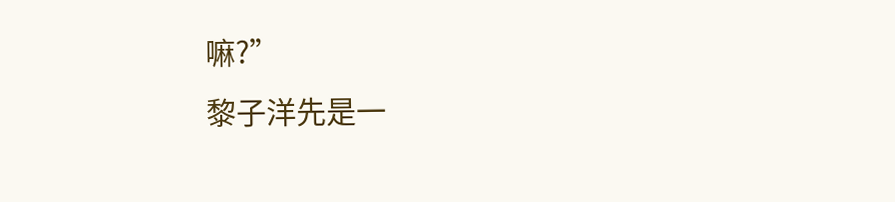嘛?”
黎子洋先是一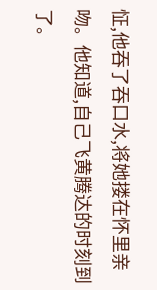怔,他吞了吞口水,将她搂在怀里亲吻。他知道,自己飞黄腾达的时刻到了。